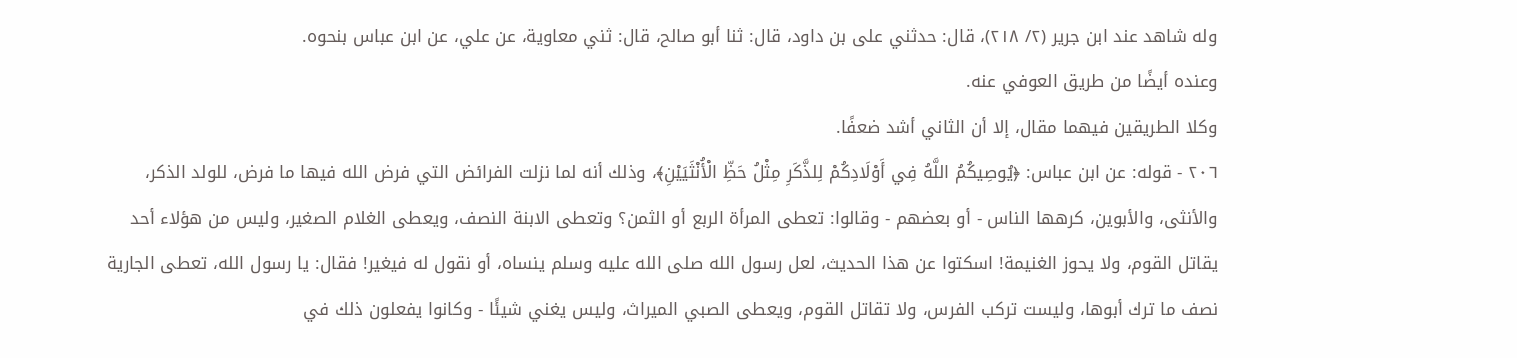وله شاهد عند ابن جرير (٢/ ٢١٨)، قال: حدثني على بن داود، قال: ثنا أبو صالح، قال: ثني معاوية، عن علي، عن ابن عباس بنحوه.
وعنده أيضًا من طريق العوفي عنه.
وكلا الطريقين فيهما مقال، إلا أن الثاني أشد ضعفًا.
٢٠٦ - قوله: عن ابن عباس: ﴿يُوصِيكُمُ اللَّهُ فِي أَوْلَادِكُمْ لِلذَّكَرِ مِثْلُ حَظِّ الْأُنْثَيَيْنِ﴾، وذلك أنه لما نزلت الفرائض التي فرض الله فيها ما فرض، للولد الذكر، والأنثى، والأبوين، كرهها الناس - أو بعضهم - وقالوا: تعطى المرأة الربع أو الثمن؟ وتعطى الابنة النصف، ويعطى الغلام الصغير، وليس من هؤلاء أحد يقاتل القوم، ولا يحوز الغنيمة! اسكتوا عن هذا الحديث، لعل رسول الله صلى الله عليه وسلم ينساه، أو نقول له فيغير! فقال: يا رسول الله، تعطى الجارية نصف ما ترك أبوها، وليست تركب الفرس، ولا تقاتل القوم، ويعطى الصبي الميراث، وليس يغني شيئًا - وكانوا يفعلون ذلك في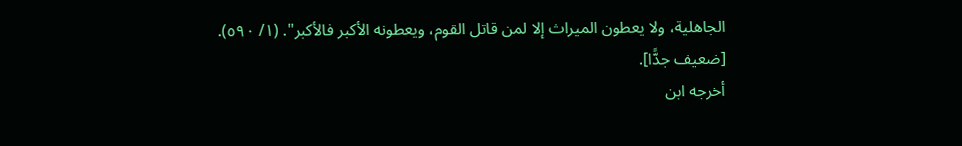الجاهلية، ولا يعطون الميراث إلا لمن قاتل القوم، ويعطونه الأكبر فالأكبر". (١/ ٥٩٠).
[ضعيف جدًّا].
أخرجه ابن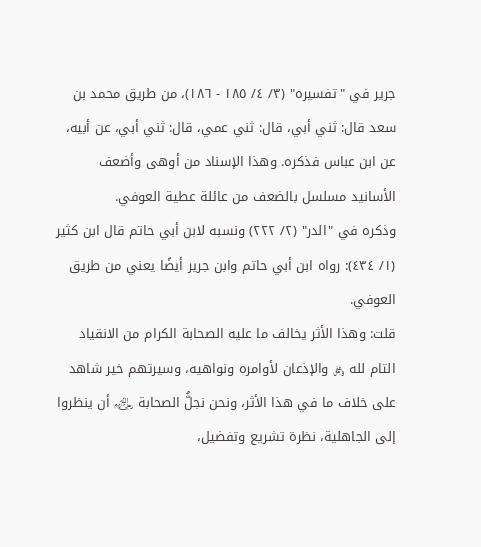جرير في "تفسيره" (٣/ ٤/ ١٨٥ - ١٨٦)، من طريق محمد بن سعد قال: ثني أبي، قال: ثني عمي، قال: ثني أبي، عن أبيه، عن ابن عباس فذكره. وهذا الإسناد من أوهى وأضعف الأسانيد مسلسل بالضعف من عائلة عطية العوفي.
وذكره في "الدر" (٢/ ٢٢٢) ونسبه لابن أبي حاتم قال ابن كثير (١/ ٤٣٤): رواه ابن أبي حاتم وابن جرير أيضًا يعني من طريق العوفي.
قلت: وهذا الأثر يخالف ما عليه الصحابة الكرام من الانقياد التام لله ﷿ والإذعان لأوامره ونواهيه، وسيرتهم خير شاهد على خلاف ما في هذا الأثر، ونحن نجلُّ الصحابة ﵃ أن ينظروا إلى الجاهلية، نظرة تشريع وتفضيل،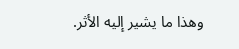وهذا ما يشير إليه الأثر.